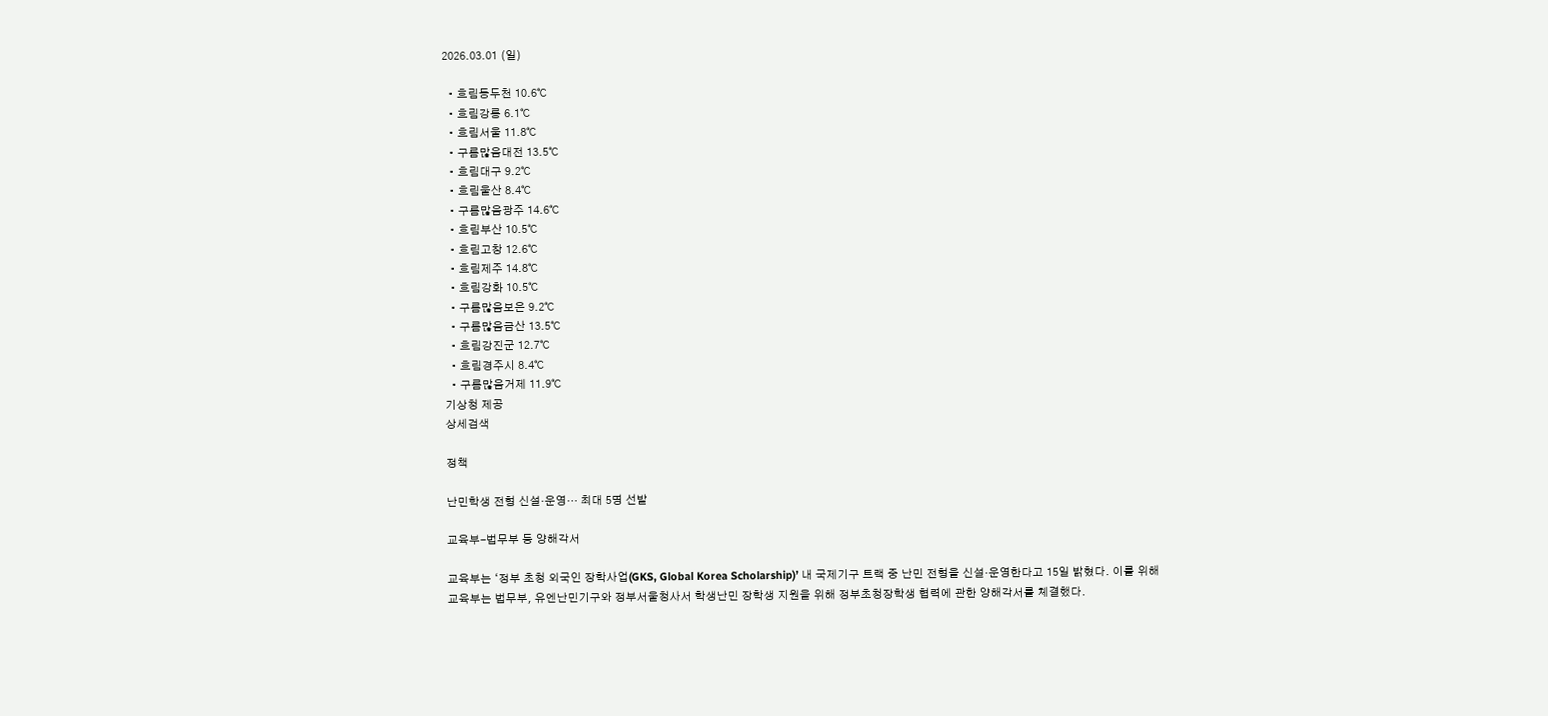2026.03.01 (일)

  • 흐림동두천 10.6℃
  • 흐림강릉 6.1℃
  • 흐림서울 11.8℃
  • 구름많음대전 13.5℃
  • 흐림대구 9.2℃
  • 흐림울산 8.4℃
  • 구름많음광주 14.6℃
  • 흐림부산 10.5℃
  • 흐림고창 12.6℃
  • 흐림제주 14.8℃
  • 흐림강화 10.5℃
  • 구름많음보은 9.2℃
  • 구름많음금산 13.5℃
  • 흐림강진군 12.7℃
  • 흐림경주시 8.4℃
  • 구름많음거제 11.9℃
기상청 제공
상세검색

정책

난민학생 전형 신설·운영… 최대 5명 선발

교육부-법무부 등 양해각서

교육부는 ‘정부 초청 외국인 장학사업(GKS, Global Korea Scholarship)’ 내 국제기구 트랙 중 난민 전형을 신설·운영한다고 15일 밝혔다. 이를 위해 교육부는 법무부, 유엔난민기구와 정부서울청사서 학생난민 장학생 지원을 위해 정부초청장학생 협력에 관한 양해각서를 체결했다.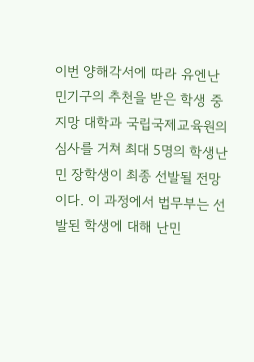이번 양해각서에 따라 유엔난민기구의 추천을 받은 학생 중 지망 대학과 국립국제교육원의 심사를 거쳐 최대 5명의 학생난민 장학생이 최종 선발될 전망이다. 이 과정에서 법무부는 선발된 학생에 대해 난민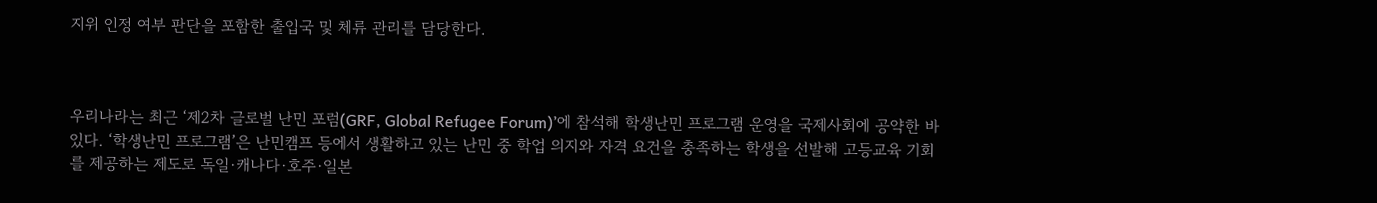지위 인정 여부 판단을 포함한 출입국 및 체류 관리를 담당한다.



우리나라는 최근 ‘제2차 글로벌 난민 포럼(GRF, Global Refugee Forum)’에 참석해 학생난민 프로그램 운영을 국제사회에 공약한 바 있다. ‘학생난민 프로그램’은 난민캠프 등에서 생활하고 있는 난민 중 학업 의지와 자격 요건을 충족하는 학생을 선발해 고등교육 기회를 제공하는 제도로 독일·캐나다·호주·일본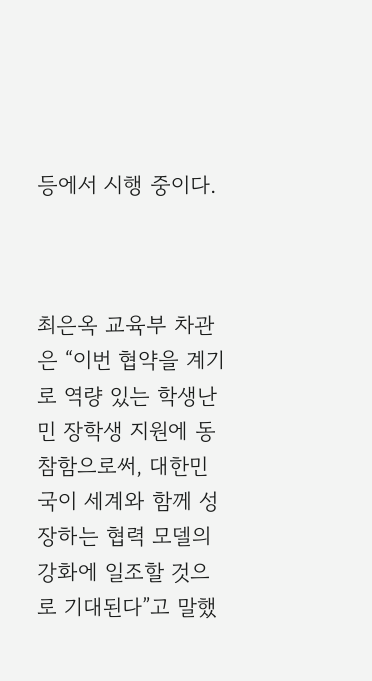등에서 시행 중이다.



최은옥 교육부 차관은 “이번 협약을 계기로 역량 있는 학생난민 장학생 지원에 동참함으로써, 대한민국이 세계와 함께 성장하는 협력 모델의 강화에 일조할 것으로 기대된다”고 말했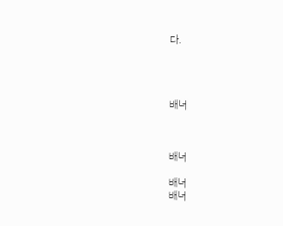다.




배너



배너

배너
배너